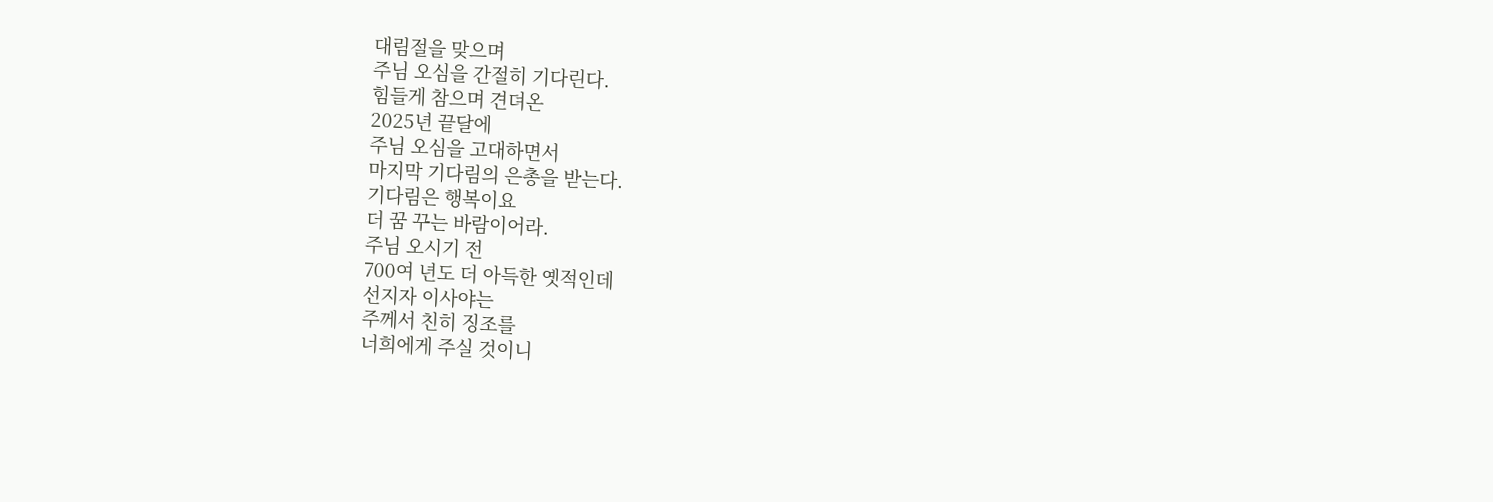대림절을 맞으며
주님 오심을 간절히 기다린다.
힘들게 참으며 견뎌온
2025년 끝달에
주님 오심을 고대하면서
마지막 기다림의 은총을 받는다.
기다림은 행복이요
더 꿈 꾸는 바람이어라.
주님 오시기 전
700여 년도 더 아득한 옛적인데
선지자 이사야는
주께서 친히 징조를
너희에게 주실 것이니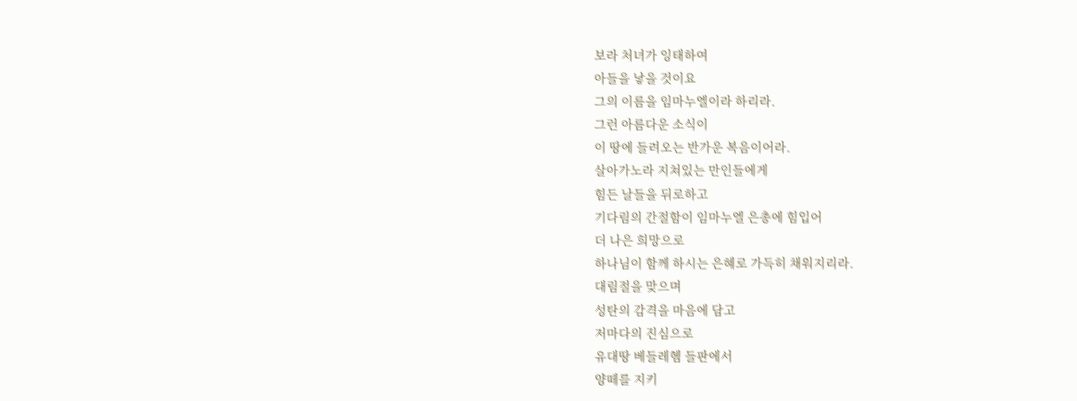보라 처녀가 잉태하여
아들을 낳을 것이요
그의 이름을 임마누엘이라 하리라.
그런 아름다운 소식이
이 땅에 들려오는 반가운 복음이어라.
살아가노라 지쳐있는 만인들에게
힘든 날들을 뒤로하고
기다림의 간절함이 임마누엘 은총에 힘입어
더 나은 희망으로
하나님이 함께 하시는 은혜로 가득히 채워지리라.
대림절을 맞으며
성탄의 감격을 마음에 담고
저마다의 진심으로
유대땅 베들레헴 들판에서
양떼를 지키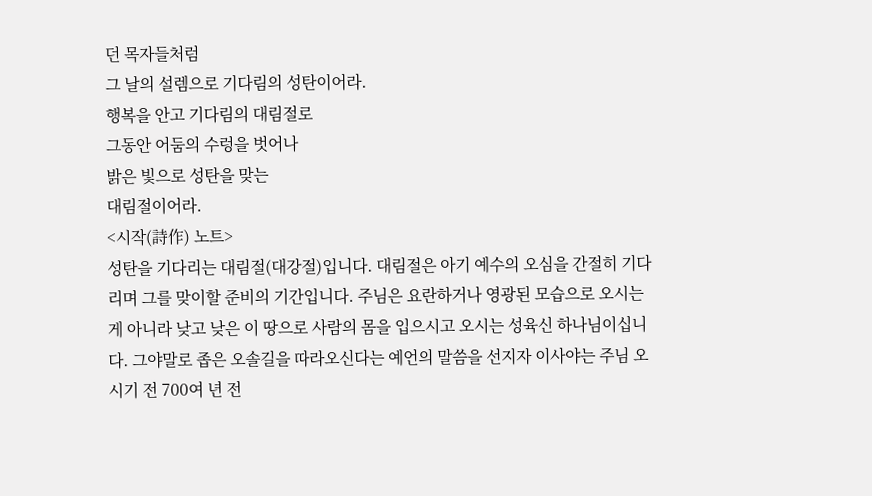던 목자들처럼
그 날의 설렘으로 기다림의 성탄이어라.
행복을 안고 기다림의 대림절로
그동안 어둠의 수렁을 벗어나
밝은 빛으로 성탄을 맞는
대림절이어라.
<시작(詩作) 노트>
성탄을 기다리는 대림절(대강절)입니다. 대림절은 아기 예수의 오심을 간절히 기다리며 그를 맞이할 준비의 기간입니다. 주님은 요란하거나 영광된 모습으로 오시는 게 아니라 낮고 낮은 이 땅으로 사람의 몸을 입으시고 오시는 성육신 하나님이십니다. 그야말로 좁은 오솔길을 따라오신다는 예언의 말씀을 선지자 이사야는 주님 오시기 전 700여 년 전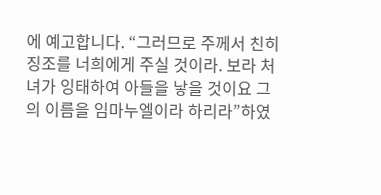에 예고합니다. “그러므로 주께서 친히 징조를 너희에게 주실 것이라. 보라 처녀가 잉태하여 아들을 낳을 것이요 그의 이름을 임마누엘이라 하리라”하였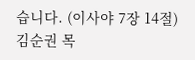습니다. (이사야 7장 14절)
김순권 목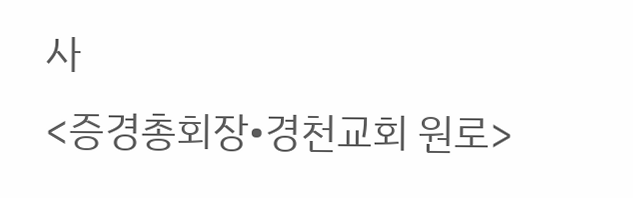사
<증경총회장•경천교회 원로>